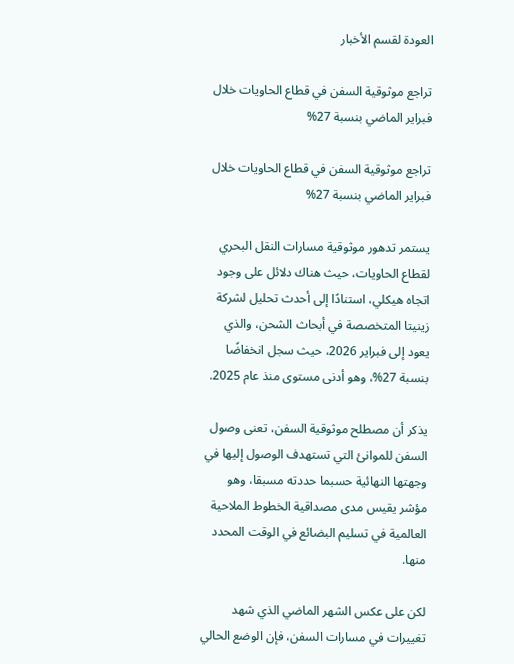العودة لقسم الأخبار

تراجع موثوقية السفن في قطاع الحاويات خلال فبراير الماضي بنسبة 27%

تراجع موثوقية السفن في قطاع الحاويات خلال فبراير الماضي بنسبة 27%

يستمر تدهور موثوقية مسارات النقل البحري لقطاع الحاويات، حيث هناك دلائل على وجود اتجاه هيكلي، استنادًا إلى أحدث تحليل لشركة زينيتا المتخصصة في أبحاث الشحن، والذي يعود إلى فبراير 2026، حيث سجل انخفاضًا بنسبة 27%، وهو أدنى مستوى منذ عام 2025.

يذكر أن مصطلح موثوقية السفن، تعنى وصول السفن للموانئ التي تستهدف الوصول إليها في وجهتها النهائية حسبما حددته مسبقا، وهو مؤشر يقيس مدى مصداقية الخطوط الملاحية العالمية في تسليم البضائع في الوقت المحدد منها.

لكن على عكس الشهر الماضي الذي شهد تغييرات في مسارات السفن، فإن الوضع الحالي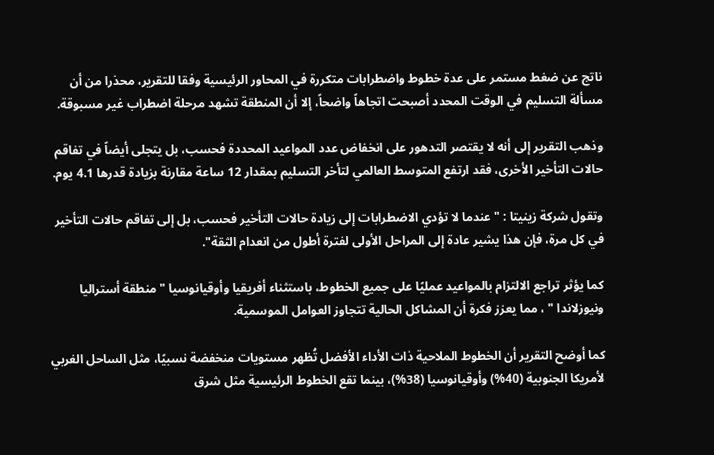ناتج عن ضغط مستمر على عدة خطوط واضطرابات متكررة في المحاور الرئيسية وفقا للتقرير، محذرا من أن مسألة التسليم في الوقت المحدد أصبحت اتجاهاً واضحاً، إلا أن المنطقة تشهد مرحلة اضطراب غير مسبوقة.

وذهب التقرير إلى أنه لا يقتصر التدهور على انخفاض عدد المواعيد المحددة فحسب، بل يتجلى أيضاً في تفاقم حالات التأخير الأخرى، فقد ارتفع المتوسط العالمي لتأخر التسليم بمقدار 12 ساعة مقارنة بزيادة قدرها 4.1 يوم.

وتقول شركة زينيتا : "عندما لا تؤدي الاضطرابات إلى زيادة حالات التأخير فحسب، بل إلى تفاقم حالات التأخير في كل مرة، فإن هذا يشير عادة إلى المراحل الأولى لفترة أطول من انعدام الثقة".

كما يؤثر تراجع الالتزام بالمواعيد عمليًا على جميع الخطوط، باستثناء أفريقيا وأوقيانوسيا " منطقة أستراليا ونيوزلاندا " ، مما يعزز فكرة أن المشاكل الحالية تتجاوز العوامل الموسمية.

كما أوضح التقرير أن الخطوط الملاحية ذات الأداء الأفضل تُظهر مستويات منخفضة نسبيًا، مثل الساحل الغربي لأمريكا الجنوبية (40%) وأوقيانوسيا (38%)، بينما تقع الخطوط الرئيسية مثل شرق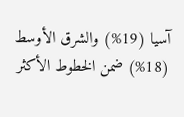آسيا (19%) والشرق الأوسط (18%) ضمن الخطوط الأكثر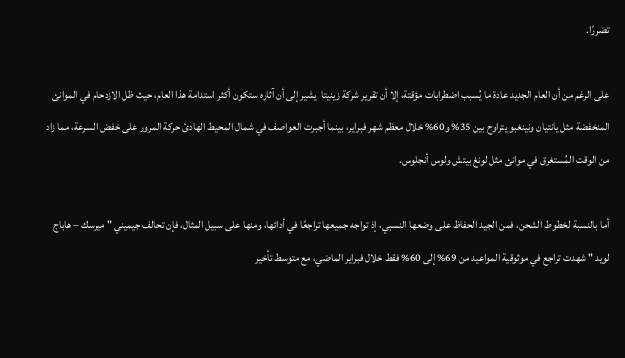تضررًا.

على الرغم من أن العام الجديد عادة ما يُسبب اضطرابات مؤقتة، إلا أن تقرير شركة زينيتا  يشير إلى أن آثاره ستكون أكثر استدامة هذا العام، حيث ظل الازدحام في الموانئ المنخفضة مثل يانتيان ونينغبو يتراوح بين 35% و60% خلال معظم شهر فبراير، بينما أجبرت العواصف في شمال المحيط الهادئ حركة المرور على خفض السرعة، مما زاد من الوقت المُستغرق في موانئ مثل لونغ بيتش ولوس أنجلوس.

أما بالنسبة لخطوط الشحن، فمن الجيد الحفاظ على وضعها النسبي، إذ تواجه جميعها تراجعًا في أدائها، ومنها على سبيل المثال، فإن تحالف جيميني " ميرسك – هاباج لويد " شهدت تراجع في موثوقية المواعيد من 69% إلى 60% فقط خلال فبراير الماضي، مع متوسط تأخير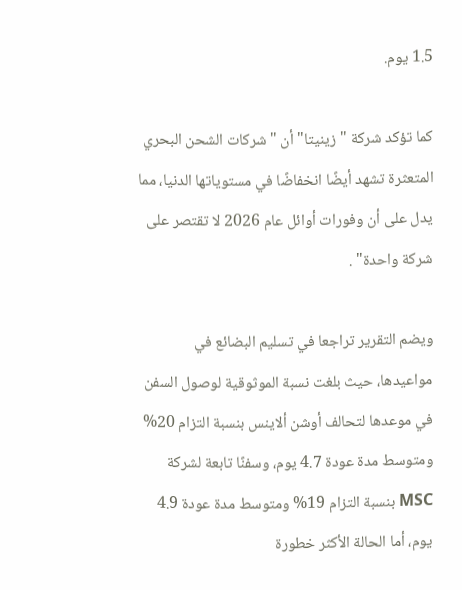1.5 يوم.

كما تؤكد شركة "زينيتا" أن "شركات الشحن البحري المتعثرة تشهد أيضًا انخفاضًا في مستوياتها الدنيا، مما يدل على أن وفورات أوائل عام 2026 لا تقتصر على شركة واحدة" .

ويضم التقرير تراجعا في تسليم البضائع في مواعيدها، حيث بلغت نسبة الموثوقية لوصول السفن في موعدها لتحالف أوشن ألاينس بنسبة التزام 20% ومتوسط مدة عودة 4.7 يوم، وسفنًا تابعة لشركة MSC بنسبة التزام 19% ومتوسط مدة عودة 4.9 يوم، أما الحالة الأكثر خطورة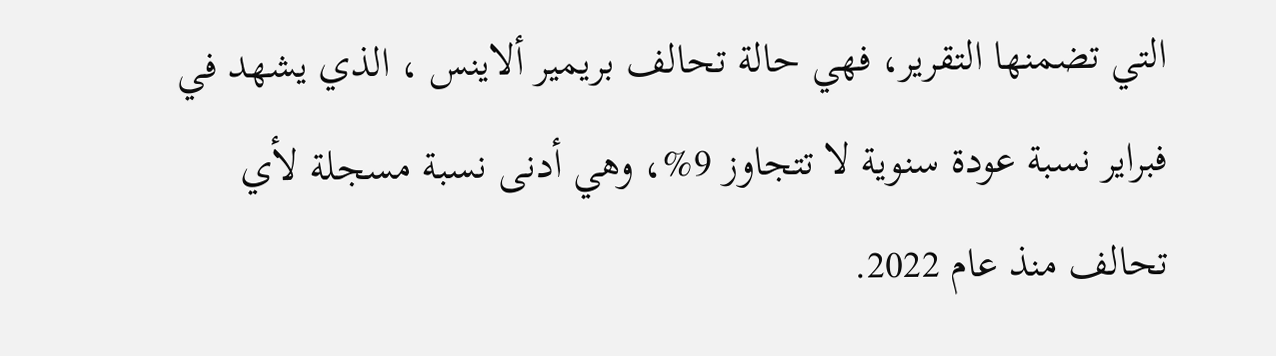التي تضمنها التقرير، فهي حالة تحالف بريمير ألاينس ، الذي يشهد في فبراير نسبة عودة سنوية لا تتجاوز 9%، وهي أدنى نسبة مسجلة لأي تحالف منذ عام 2022.